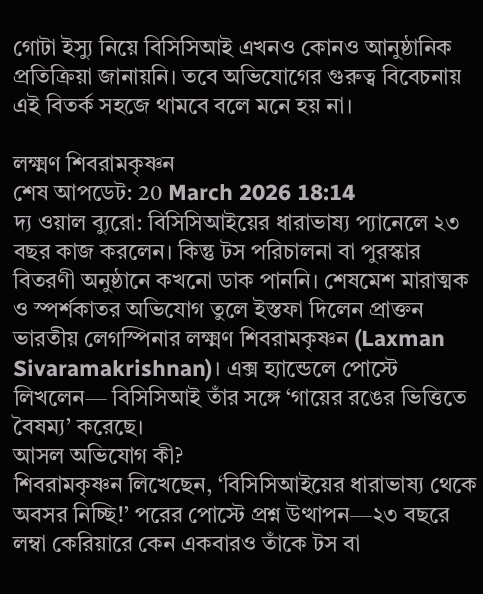গোটা ইস্যু নিয়ে বিসিসিআই এখনও কোনও আনুষ্ঠানিক প্রতিক্রিয়া জানায়নি। তবে অভিযোগের গুরুত্ব বিবেচনায় এই বিতর্ক সহজে থামবে বলে মনে হয় না।

লক্ষ্মণ শিবরামকৃষ্ণন
শেষ আপডেট: 20 March 2026 18:14
দ্য ওয়াল ব্যুরো: বিসিসিআইয়ের ধারাভাষ্য প্যানেলে ২৩ বছর কাজ করলেন। কিন্তু টস পরিচালনা বা পুরস্কার বিতরণী অনুষ্ঠানে কখনো ডাক পাননি। শেষমেশ মারাত্মক ও স্পর্শকাতর অভিযোগ তুলে ইস্তফা দিলেন প্রাক্তন ভারতীয় লেগস্পিনার লক্ষ্মণ শিবরামকৃষ্ণন (Laxman Sivaramakrishnan)। এক্স হ্যান্ডেলে পোস্টে লিখলেন— বিসিসিআই তাঁর সঙ্গে ‘গায়ের রঙের ভিত্তিতে বৈষম্য’ করেছে।
আসল অভিযোগ কী?
শিবরামকৃষ্ণন লিখেছেন, ‘বিসিসিআইয়ের ধারাভাষ্য থেকে অবসর নিচ্ছি!’ পরের পোস্টে প্রশ্ন উত্থাপন—২৩ বছরে লম্বা কেরিয়ারে কেন একবারও তাঁকে টস বা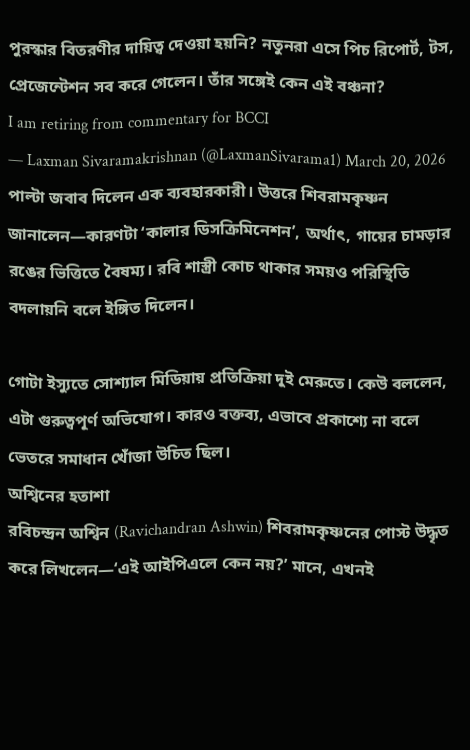পুরস্কার বিতরণীর দায়িত্ব দেওয়া হয়নি? নতুনরা এসে পিচ রিপোর্ট, টস, প্রেজেন্টেশন সব করে গেলেন। তাঁর সঙ্গেই কেন এই বঞ্চনা?
I am retiring from commentary for BCCI
— Laxman Sivaramakrishnan (@LaxmanSivarama1) March 20, 2026
পাল্টা জবাব দিলেন এক ব্যবহারকারী। উত্তরে শিবরামকৃষ্ণন জানালেন—কারণটা ‘কালার ডিসক্রিমিনেশন’, অর্থাৎ, গায়ের চামড়ার রঙের ভিত্তিতে বৈষম্য। রবি শাস্ত্রী কোচ থাকার সময়ও পরিস্থিতি বদলায়নি বলে ইঙ্গিত দিলেন।

গোটা ইস্যুতে সোশ্যাল মিডিয়ায় প্রতিক্রিয়া দুই মেরুতে। কেউ বললেন, এটা গুরুত্বপূর্ণ অভিযোগ। কারও বক্তব্য, এভাবে প্রকাশ্যে না বলে ভেতরে সমাধান খোঁজা উচিত ছিল।
অশ্বিনের হতাশা
রবিচন্দ্রন অশ্বিন (Ravichandran Ashwin) শিবরামকৃষ্ণনের পোস্ট উদ্ধৃত করে লিখলেন—‘এই আইপিএলে কেন নয়?’ মানে, এখনই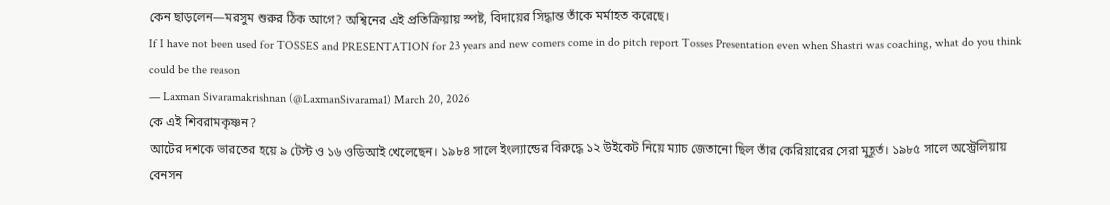কেন ছাড়লেন—মরসুম শুরুর ঠিক আগে? অশ্বিনের এই প্রতিক্রিয়ায় স্পষ্ট, বিদায়ের সিদ্ধান্ত তাঁকে মর্মাহত করেছে।
If I have not been used for TOSSES and PRESENTATION for 23 years and new comers come in do pitch report Tosses Presentation even when Shastri was coaching, what do you think could be the reason
— Laxman Sivaramakrishnan (@LaxmanSivarama1) March 20, 2026
কে এই শিবরামকৃষ্ণন?
আটের দশকে ভারতের হয়ে ৯ টেস্ট ও ১৬ ওডিআই খেলেছেন। ১৯৮৪ সালে ইংল্যান্ডের বিরুদ্ধে ১২ উইকেট নিয়ে ম্যাচ জেতানো ছিল তাঁর কেরিয়ারের সেরা মুহূর্ত। ১৯৮৫ সালে অস্ট্রেলিয়ায় বেনসন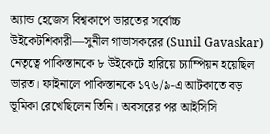অ্যান্ড হেজেস বিশ্বকাপে ভারতের সর্বোচ্চ উইকেটশিকারী—সুনীল গাভাসকরের (Sunil Gavaskar) নেতৃত্বে পাকিস্তানকে ৮ উইকেটে হারিয়ে চ্যাম্পিয়ন হয়েছিল ভারত। ফাইনালে পাকিস্তানকে ১৭৬/৯-এ আটকাতে বড় ভূমিকা রেখেছিলেন তিনি। অবসরের পর আইসিসি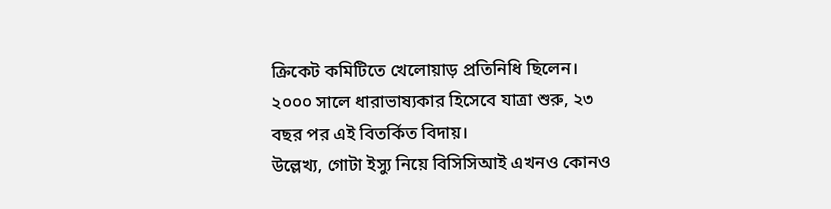ক্রিকেট কমিটিতে খেলোয়াড় প্রতিনিধি ছিলেন। ২০০০ সালে ধারাভাষ্যকার হিসেবে যাত্রা শুরু, ২৩ বছর পর এই বিতর্কিত বিদায়।
উল্লেখ্য, গোটা ইস্যু নিয়ে বিসিসিআই এখনও কোনও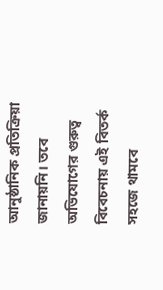আনুষ্ঠানিক প্রতিক্রিয়া জানায়নি। তবে অভিযোগের গুরুত্ব বিবেচনায় এই বিতর্ক সহজে থামবে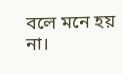বলে মনে হয় না।